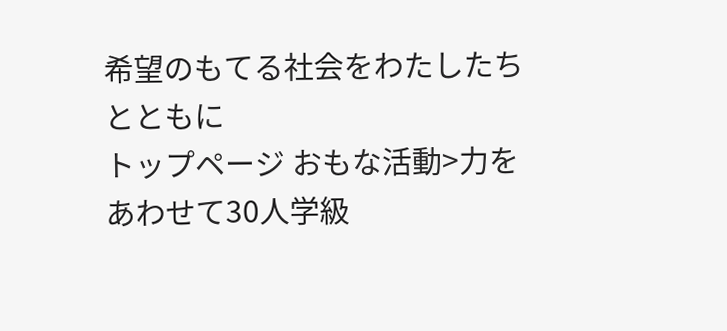希望のもてる社会をわたしたちとともに
トップページ おもな活動>力をあわせて30人学級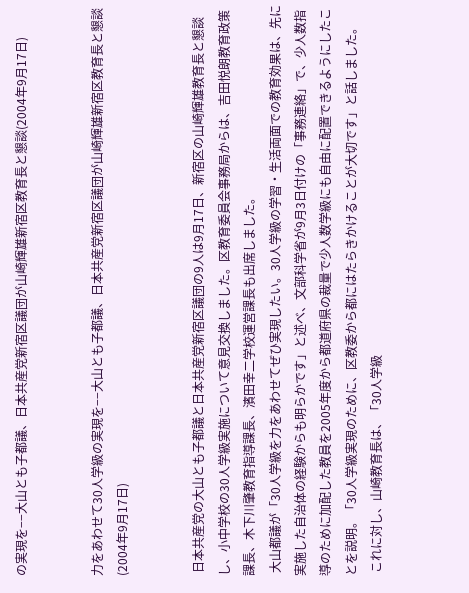の実現を−−大山とも子都議、日本共産党新宿区議団が山崎輝雄新宿区教育長と懇談(2004年9月17日)


力をあわせて30人学級の実現を−−大山とも子都議、日本共産党新宿区議団が山崎輝雄新宿区教育長と懇談(2004年9月17日)


 日本共産党の大山とも子都議と日本共産党新宿区議団の9人は9月17日、新宿区の山崎輝雄教育長と懇談し、小中学校の30人学級実施について意見交換しました。区教育委員会事務局からは、吉田悦朗教育政策課長、木下川肇教育指導課長、濱田幸二学校運営課長も出席しました。
 大山都議が「30人学級を力をあわせてぜひ実現したい。30人学級の学習・生活両面での教育効果は、先に実施した自治体の経験からも明らかです」と述べ、文部科学省が9月3日付けの「事務連絡」で、少人数指導のために加配した教員を2005年度から都道府県の裁量で少人数学級にも自由に配置できるようにしたことを説明。「30人学級実現のために、区教委から都にはたらきかけることが大切です」と話しました。
 これに対し、山崎教育長は、「30人学級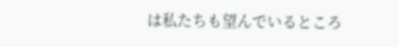は私たちも望んでいるところ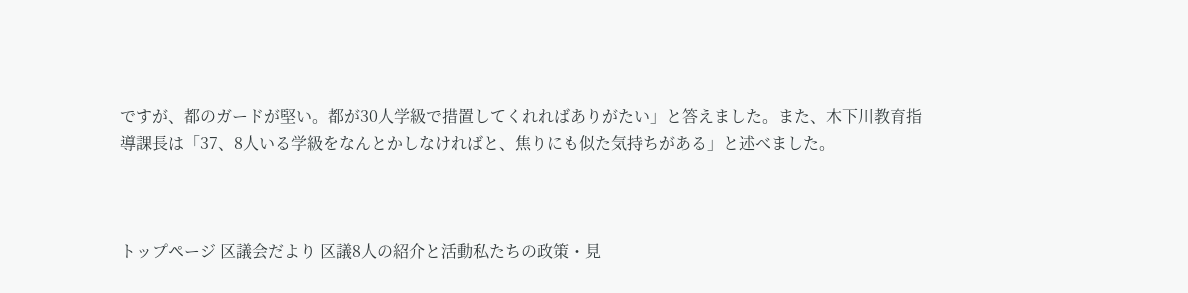ですが、都のガードが堅い。都が30人学級で措置してくれればありがたい」と答えました。また、木下川教育指導課長は「37、8人いる学級をなんとかしなければと、焦りにも似た気持ちがある」と述べました。



トップページ 区議会だより 区議8人の紹介と活動私たちの政策・見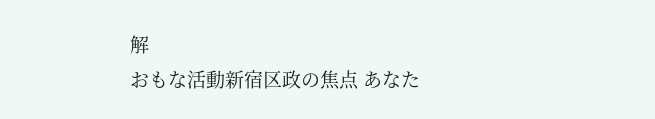解
おもな活動新宿区政の焦点 あなた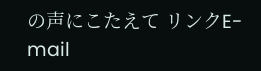の声にこたえて リンクE-mail